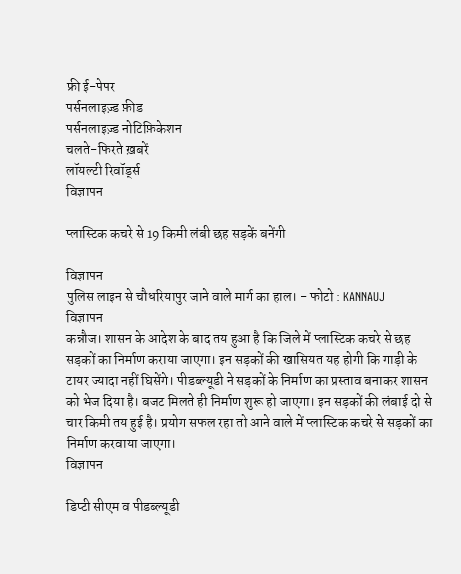फ्री ई-पेपर
पर्सनलाइज़्ड फ़ीड
पर्सनलाइज़्ड नोटिफ़िकेशन
चलते-फिरते ख़बरें
लॉयल्टी रिवॉर्ड्स
विज्ञापन

प्लास्टिक कचरे से 19 किमी लंबी छह सड़कें बनेंगी

विज्ञापन
पुलिस लाइन से चौधरियापुर जाने वाले मार्ग का हाल। - फोटो : KANNAUJ
विज्ञापन
कन्नौज। शासन के आदेश के बाद तय हुआ है कि जिले में प्लास्टिक कचरे से छह सड़कों का निर्माण कराया जाएगा। इन सड़कों की खासियत यह होगी कि गाड़ी के टायर ज्यादा नहीं घिसेंगे। पीडब्ल्यूडी ने सड़कों के निर्माण का प्रस्ताव बनाकर शासन को भेज दिया है। बजट मिलते ही निर्माण शुरू हो जाएगा। इन सड़कों की लंबाई दो से चार किमी तय हुई है। प्रयोग सफल रहा तो आने वाले में प्लास्टिक कचरे से सड़कों का निर्माण करवाया जाएगा।
विज्ञापन

डिप्टी सीएम व पीडब्ल्यूडी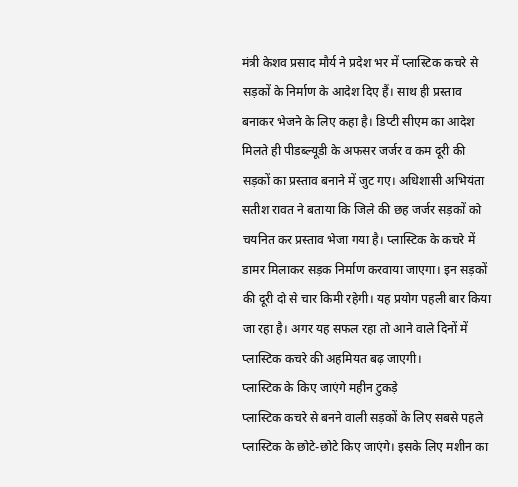मंत्री केशव प्रसाद मौर्य ने प्रदेश भर में प्लास्टिक कचरे से सड़कों के निर्माण के आदेश दिए हैं। साथ ही प्रस्ताव बनाकर भेजने के लिए कहा है। डिप्टी सीएम का आदेश मिलते ही पीडब्ल्यूडी के अफसर जर्जर व कम दूरी की सड़कों का प्रस्ताव बनाने में जुट गए। अधिशासी अभियंता सतीश रावत ने बताया कि जिले की छह जर्जर सड़कों को चयनित कर प्रस्ताव भेजा गया है। प्लास्टिक के कचरे में डामर मिलाकर सड़क निर्माण करवाया जाएगा। इन सड़कों की दूरी दो से चार किमी रहेगी। यह प्रयोग पहली बार किया जा रहा है। अगर यह सफल रहा तो आने वाले दिनों में प्लास्टिक कचरे की अहमियत बढ़ जाएगी।
प्लास्टिक के किए जाएंगे महीन टुकड़े
प्लास्टिक कचरे से बनने वाली सड़कों के लिए सबसे पहले प्लास्टिक के छोटे-छोटे किए जाएंगे। इसके लिए मशीन का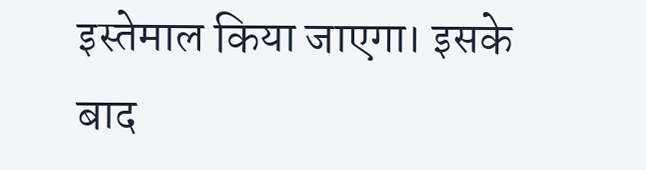इस्तेमाल किया जाएगा। इसके बाद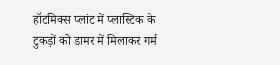हॉटमिक्स प्लांट में प्लास्टिक के टुकड़ों को डामर में मिलाकर गर्म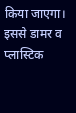किया जाएगा। इससे डामर व प्लास्टिक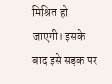मिश्रित हो जाएगी। इसके बाद इसे सड़क पर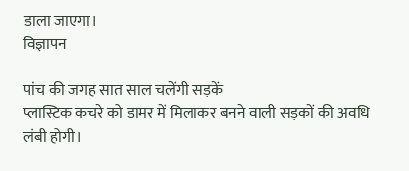डाला जाएगा।
विज्ञापन

पांच की जगह सात साल चलेंगी सड़कें
प्लास्टिक कचरे को डामर में मिलाकर बनने वाली सड़कों की अवधि लंबी होगी।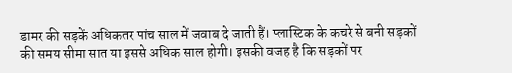डामर की सड़कें अधिकतर पांच साल में जवाब दे जाती हैं। प्लास्टिक के कचरे से बनी सड़कों की समय सीमा सात या इससे अधिक साल होगी। इसकी वजह है कि सड़कों पर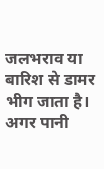जलभराव या बारिश से डामर भीग जाता है। अगर पानी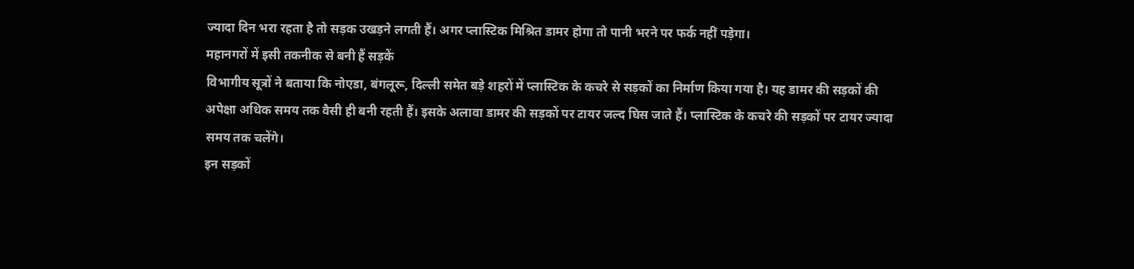ज्यादा दिन भरा रहता है तो सड़क उखड़ने लगती हैं। अगर प्लास्टिक मिश्रित डामर होगा तो पानी भरने पर फर्क नहीं पड़ेगा।
महानगरों में इसी तकनीक से बनी हैं सड़कें
विभागीय सूत्रों ने बताया कि नोएडा, बंगलूरू, दिल्ली समेत बड़े शहरों में प्लास्टिक के कचरे से सड़कों का निर्माण किया गया है। यह डामर की सड़कों की अपेक्षा अधिक समय तक वैसी ही बनी रहती हैं। इसके अलावा डामर की सड़कों पर टायर जल्द घिस जाते हैं। प्लास्टिक के कचरे की सड़कों पर टायर ज्यादा समय तक चलेंगे।
इन सड़कों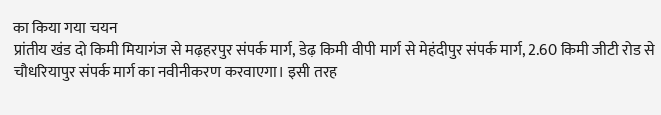का किया गया चयन
प्रांतीय खंड दो किमी मियागंज से मढ़हरपुर संपर्क मार्ग, डेढ़ किमी वीपी मार्ग से मेहंदीपुर संपर्क मार्ग, 2.60 किमी जीटी रोड से चौधरियापुर संपर्क मार्ग का नवीनीकरण करवाएगा। इसी तरह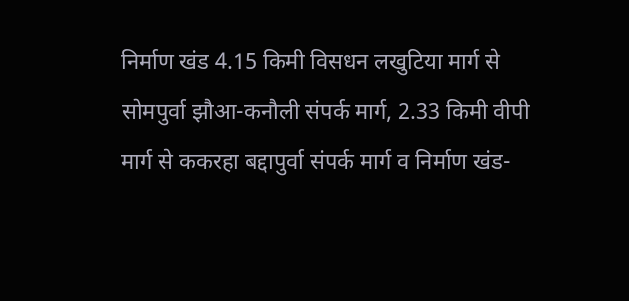निर्माण खंड 4.15 किमी विसधन लखुटिया मार्ग से सोमपुर्वा झौआ-कनौली संपर्क मार्ग, 2.33 किमी वीपी मार्ग से ककरहा बद्दापुर्वा संपर्क मार्ग व निर्माण खंड-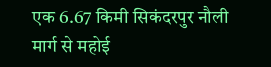एक 6.67 किमी सिकंदरपुर नौली मार्ग से महोई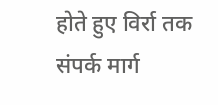होते हुए विर्रा तक संपर्क मार्ग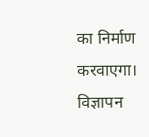का निर्माण करवाएगा।
विज्ञापन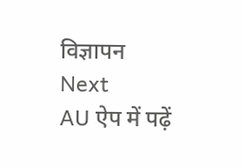विज्ञापन
Next
AU ऐप में पढ़ें